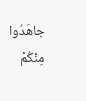جاهَدُوا مِنْكُمْ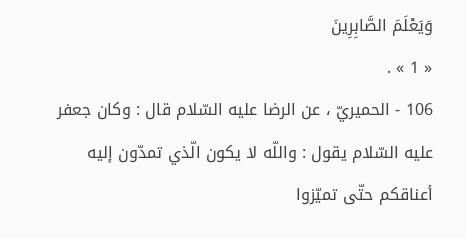وَيَعْلَمَ الصَّابِرِينَ
« 1 » .
106 - الحميريّ ، عن الرضا عليه السّلام قال : وكان جعفر عليه السّلام يقول : واللّه لا يكون الّذي تمدّون إليه أعناقكم حتّى تميّزوا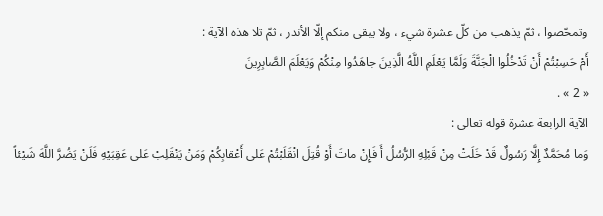وتمحّصوا ، ثمّ يذهب من كلّ عشرة شيء ، ولا يبقى منكم إلّا الأندر ، ثمّ تلا هذه الآية :
أَمْ حَسِبْتُمْ أَنْ تَدْخُلُوا الْجَنَّةَ وَلَمَّا يَعْلَمِ اللَّهُ الَّذِينَ جاهَدُوا مِنْكُمْ وَيَعْلَمَ الصَّابِرِينَ
« 2 » .
الآية الرابعة عشرة قوله تعالى :
وَما مُحَمَّدٌ إِلَّا رَسُولٌ قَدْ خَلَتْ مِنْ قَبْلِهِ الرُّسُلُ أَ فَإِنْ ماتَ أَوْ قُتِلَ انْقَلَبْتُمْ عَلى أَعْقابِكُمْ وَمَنْ يَنْقَلِبْ عَلى عَقِبَيْهِ فَلَنْ يَضُرَّ اللَّهَ شَيْئاً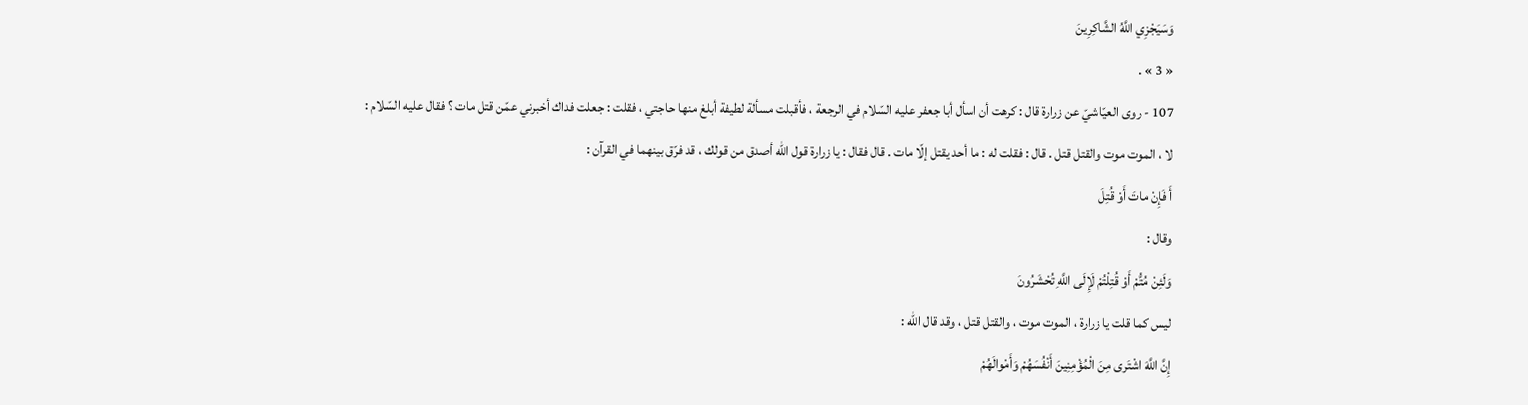وَسَيَجْزِي اللَّهُ الشَّاكِرِينَ
« 3 » .
107 - روى العيّاشيّ عن زرارة قال : كرهت أن اسأل أبا جعفر عليه السّلام في الرجعة ، فأقبلت مسألة لطيفة أبلغ منها حاجتي ، فقلت : جعلت فداك أخبرني عمّن قتل مات ؟ فقال عليه السّلام :
لا ، الموت موت والقتل قتل . قال : فقلت له : ما أحد يقتل إلّا مات . قال فقال : يا زرارة قول اللّه أصدق من قولك ، قد فرّق بينهما في القرآن :
أَ فَإِنْ ماتَ أَوْ قُتِلَ
وقال :
وَلَئِنْ مُتُّمْ أَوْ قُتِلْتُمْ لَإِلَى اللَّهِ تُحْشَرُونَ
ليس كما قلت يا زرارة ، الموت موت ، والقتل قتل ، وقد قال اللّه :
إِنَّ اللَّهَ اشْتَرى مِنَ الْمُؤْمِنِينَ أَنْفُسَهُمْ وَأَمْوالَهُمْ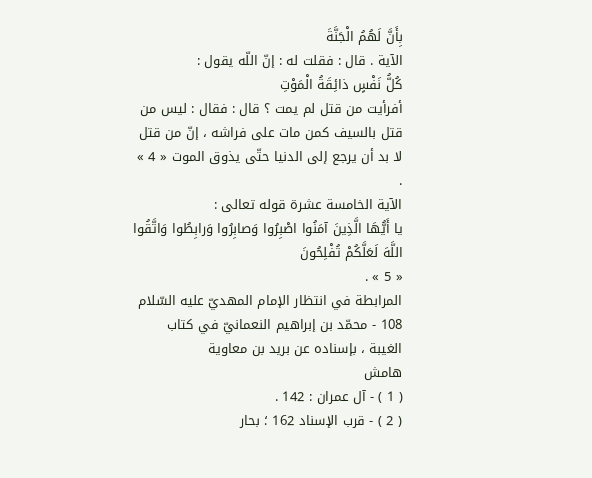بِأَنَّ لَهُمُ الْجَنَّةَ
الآية . قال : فقلت له : إنّ اللّه يقول :
كُلُّ نَفْسٍ ذائِقَةُ الْمَوْتِ
أفرأيت من قتل لم يمت ؟ قال : فقال : ليس من قتل بالسيف كمن مات على فراشه ، إنّ من قتل لا بد أن يرجع إلى الدنيا حتّى يذوق الموت « 4 » .
الآية الخامسة عشرة قوله تعالى :
يا أَيُّهَا الَّذِينَ آمَنُوا اصْبِرُوا وَصابِرُوا وَرابِطُوا وَاتَّقُوا اللَّهَ لَعَلَّكُمْ تُفْلِحُونَ
« 5 » .
المرابطة في انتظار الإمام المهديّ عليه السّلام
108 - محمّد بن إبراهيم النعمانيّ في كتاب الغيبة ، بإسناده عن بريد بن معاوية
هامش
( 1 ) - آل عمران : 142 .
( 2 ) - قرب الإسناد 162 ؛ بحار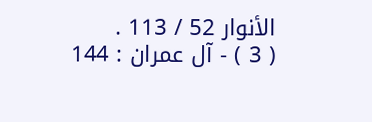الأنوار 52 / 113 .
( 3 ) - آل عمران : 144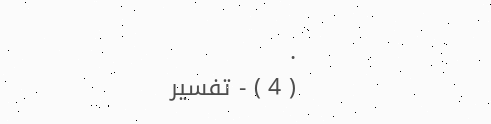.
( 4 ) - تفسير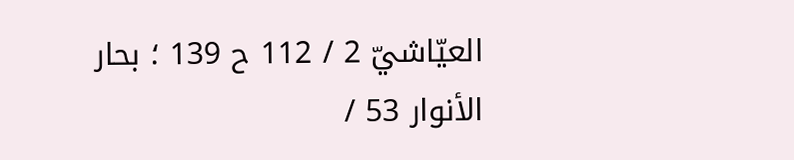العيّاشيّ 2 / 112 ح 139 ؛ بحار الأنوار 53 /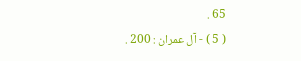65 .
( 5 ) - آل عمران : 200 .